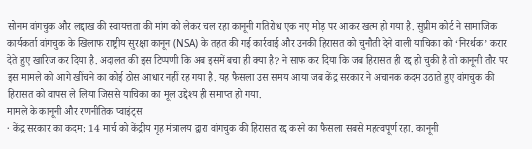सोनम वांगचुक और लद्दाख की स्वायत्तता की मांग को लेकर चल रहा कानूनी गतिरोध एक नए मोड़ पर आकर खत्म हो गया है. सुप्रीम कोर्ट ने सामाजिक कार्यकर्ता वांगचुक के खिलाफ राष्ट्रीय सुरक्षा कानून (NSA) के तहत की गई कार्रवाई और उनकी हिरासत को चुनौती देने वाली याचिका को ‘निरर्थक’ करार देते हुए खारिज कर दिया है. अदालत की इस टिप्पणी कि अब इसमें बचा ही क्या है? ने साफ कर दिया कि जब हिरासत ही रद्द हो चुकी है तो कानूनी तौर पर इस मामले को आगे खींचने का कोई ठोस आधार नहीं रह गया है. यह फैसला उस समय आया जब केंद्र सरकार ने अचानक कदम उठाते हुए वांगचुक की हिरासत को वापस ले लिया जिससे याचिका का मूल उद्देश्य ही समाप्त हो गया.
मामले के कानूनी और रणनीतिक प्वाइंट्स
· केंद्र सरकार का कदम: 14 मार्च को केंद्रीय गृह मंत्रालय द्वारा वांगचुक की हिरासत रद्द करने का फैसला सबसे महत्वपूर्ण रहा. कानूनी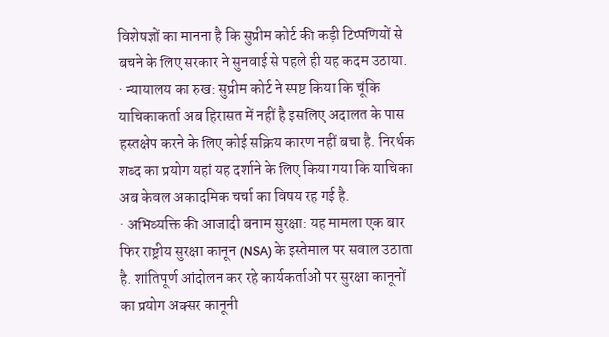विशेषज्ञों का मानना है कि सुप्रीम कोर्ट की कड़ी टिप्पणियों से बचने के लिए सरकार ने सुनवाई से पहले ही यह कदम उठाया.
· न्यायालय का रुख: सुप्रीम कोर्ट ने स्पष्ट किया कि चूंकि याचिकाकर्ता अब हिरासत में नहीं है इसलिए अदालत के पास हस्तक्षेप करने के लिए कोई सक्रिय कारण नहीं बचा है. निरर्थक शब्द का प्रयोग यहां यह दर्शाने के लिए किया गया कि याचिका अब केवल अकादमिक चर्चा का विषय रह गई है.
· अभिव्यक्ति की आजादी बनाम सुरक्षा: यह मामला एक बार फिर राष्ट्रीय सुरक्षा कानून (NSA) के इस्तेमाल पर सवाल उठाता है. शांतिपूर्ण आंदोलन कर रहे कार्यकर्ताओं पर सुरक्षा कानूनों का प्रयोग अक्सर कानूनी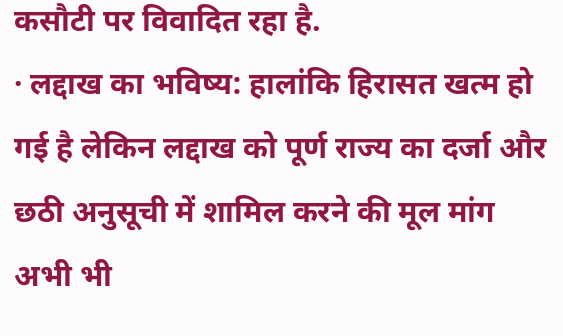कसौटी पर विवादित रहा है.
· लद्दाख का भविष्य: हालांकि हिरासत खत्म हो गई है लेकिन लद्दाख को पूर्ण राज्य का दर्जा और छठी अनुसूची में शामिल करने की मूल मांग अभी भी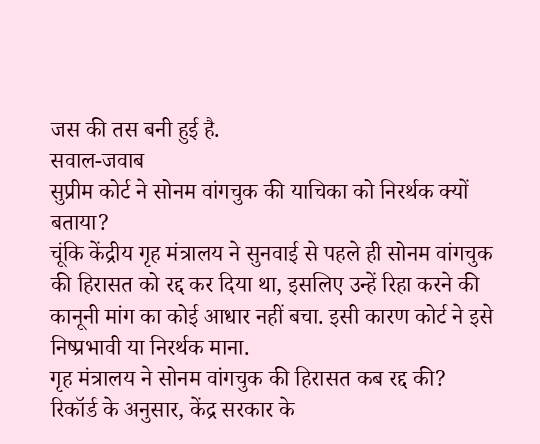जस की तस बनी हुई है.
सवाल-जवाब
सुप्रीम कोर्ट ने सोनम वांगचुक की याचिका को निरर्थक क्यों बताया?
चूंकि केंद्रीय गृह मंत्रालय ने सुनवाई से पहले ही सोनम वांगचुक की हिरासत को रद्द कर दिया था, इसलिए उन्हें रिहा करने की कानूनी मांग का कोई आधार नहीं बचा. इसी कारण कोर्ट ने इसे निष्प्रभावी या निरर्थक माना.
गृह मंत्रालय ने सोनम वांगचुक की हिरासत कब रद्द की?
रिकॉर्ड के अनुसार, केंद्र सरकार के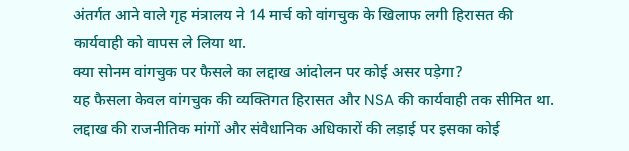अंतर्गत आने वाले गृह मंत्रालय ने 14 मार्च को वांगचुक के खिलाफ लगी हिरासत की कार्यवाही को वापस ले लिया था.
क्या सोनम वांगचुक पर फैसले का लद्दाख आंदोलन पर कोई असर पड़ेगा?
यह फैसला केवल वांगचुक की व्यक्तिगत हिरासत और NSA की कार्यवाही तक सीमित था. लद्दाख की राजनीतिक मांगों और संवैधानिक अधिकारों की लड़ाई पर इसका कोई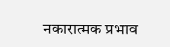नकारात्मक प्रभाव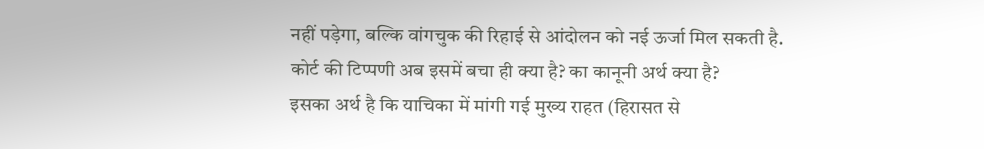नहीं पड़ेगा, बल्कि वांगचुक की रिहाई से आंदोलन को नई ऊर्जा मिल सकती है.
कोर्ट की टिप्पणी अब इसमें बचा ही क्या है? का कानूनी अर्थ क्या है?
इसका अर्थ है कि याचिका में मांगी गई मुख्य राहत (हिरासत से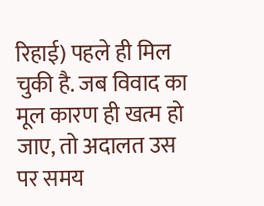रिहाई) पहले ही मिल चुकी है. जब विवाद का मूल कारण ही खत्म हो जाए, तो अदालत उस पर समय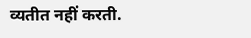व्यतीत नहीं करती.